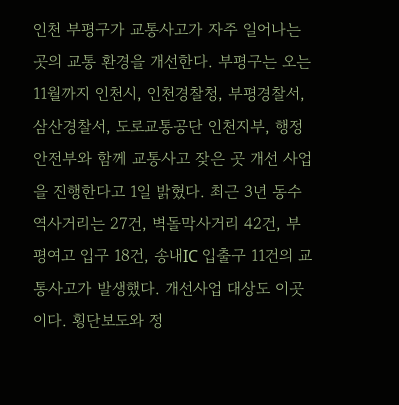인천 부평구가 교통사고가 자주 일어나는 곳의 교통 환경을 개선한다. 부평구는 오는 11월까지 인천시, 인천경찰청, 부평경찰서, 삼산경찰서, 도로교통공단 인천지부, 행정안전부와 함께 교통사고 잦은 곳 개선 사업을 진행한다고 1일 밝혔다. 최근 3년 동수역사거리는 27건, 벽돌막사거리 42건, 부평여고 입구 18건, 송내IC 입출구 11건의 교통사고가 발생했다. 개선사업 대상도 이곳이다. 횡단보도와 정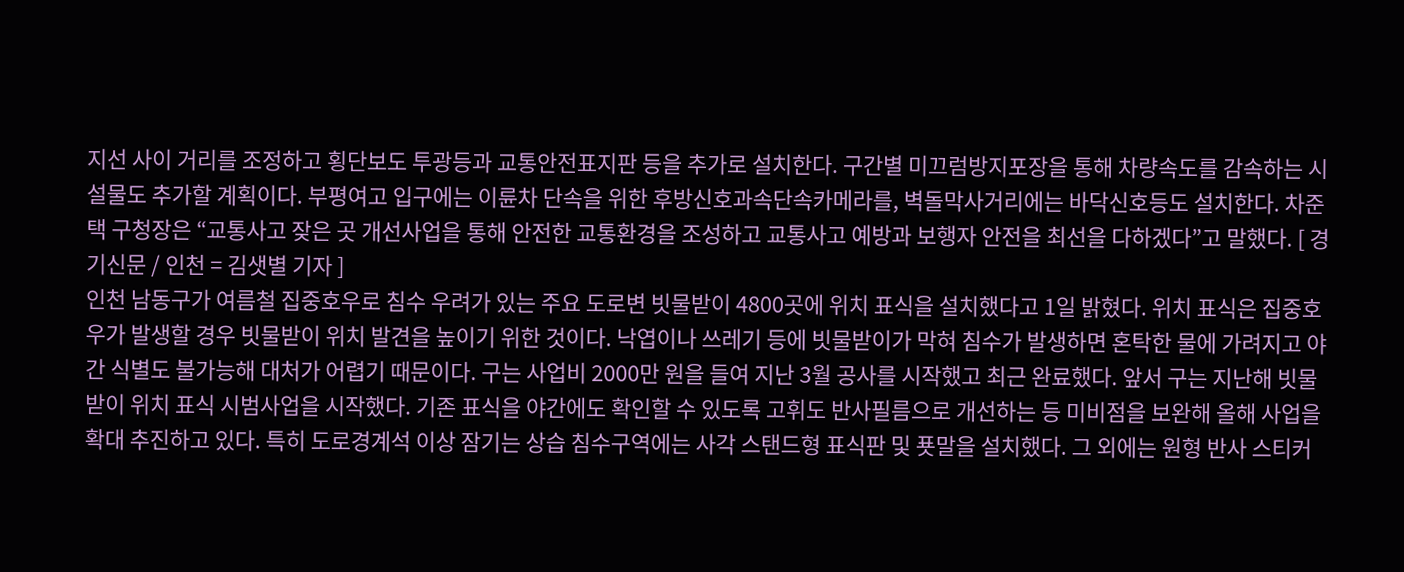지선 사이 거리를 조정하고 횡단보도 투광등과 교통안전표지판 등을 추가로 설치한다. 구간별 미끄럼방지포장을 통해 차량속도를 감속하는 시설물도 추가할 계획이다. 부평여고 입구에는 이륜차 단속을 위한 후방신호과속단속카메라를, 벽돌막사거리에는 바닥신호등도 설치한다. 차준택 구청장은 “교통사고 잦은 곳 개선사업을 통해 안전한 교통환경을 조성하고 교통사고 예방과 보행자 안전을 최선을 다하겠다”고 말했다. [ 경기신문 / 인천 = 김샛별 기자 ]
인천 남동구가 여름철 집중호우로 침수 우려가 있는 주요 도로변 빗물받이 4800곳에 위치 표식을 설치했다고 1일 밝혔다. 위치 표식은 집중호우가 발생할 경우 빗물받이 위치 발견을 높이기 위한 것이다. 낙엽이나 쓰레기 등에 빗물받이가 막혀 침수가 발생하면 혼탁한 물에 가려지고 야간 식별도 불가능해 대처가 어렵기 때문이다. 구는 사업비 2000만 원을 들여 지난 3월 공사를 시작했고 최근 완료했다. 앞서 구는 지난해 빗물받이 위치 표식 시범사업을 시작했다. 기존 표식을 야간에도 확인할 수 있도록 고휘도 반사필름으로 개선하는 등 미비점을 보완해 올해 사업을 확대 추진하고 있다. 특히 도로경계석 이상 잠기는 상습 침수구역에는 사각 스탠드형 표식판 및 푯말을 설치했다. 그 외에는 원형 반사 스티커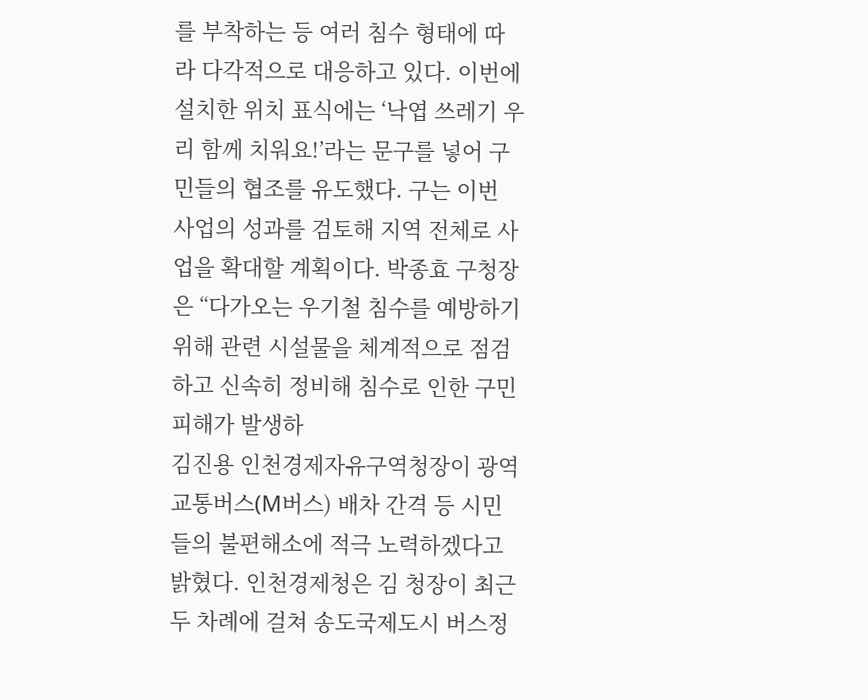를 부착하는 등 여러 침수 형태에 따라 다각적으로 대응하고 있다. 이번에 설치한 위치 표식에는 ‘낙엽 쓰레기 우리 함께 치워요!’라는 문구를 넣어 구민들의 협조를 유도했다. 구는 이번 사업의 성과를 검토해 지역 전체로 사업을 확대할 계획이다. 박종효 구청장은 “다가오는 우기철 침수를 예방하기 위해 관련 시설물을 체계적으로 점검하고 신속히 정비해 침수로 인한 구민 피해가 발생하
김진용 인천경제자유구역청장이 광역교통버스(M버스) 배차 간격 등 시민들의 불편해소에 적극 노력하겠다고 밝혔다. 인천경제청은 김 청장이 최근 두 차례에 걸쳐 송도국제도시 버스정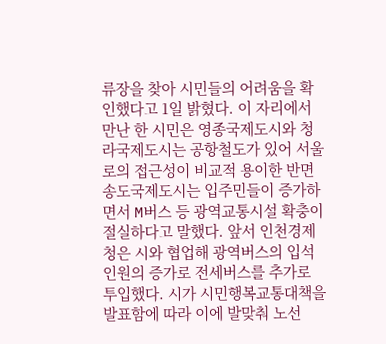류장을 찾아 시민들의 어려움을 확인했다고 1일 밝혔다. 이 자리에서 만난 한 시민은 영종국제도시와 청라국제도시는 공항철도가 있어 서울로의 접근성이 비교적 용이한 반면 송도국제도시는 입주민들이 증가하면서 M버스 등 광역교통시설 확충이 절실하다고 말했다. 앞서 인천경제청은 시와 협업해 광역버스의 입석인원의 증가로 전세버스를 추가로 투입했다. 시가 시민행복교통대책을 발표함에 따라 이에 발맞춰 노선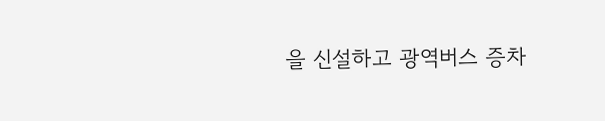을 신설하고 광역버스 증차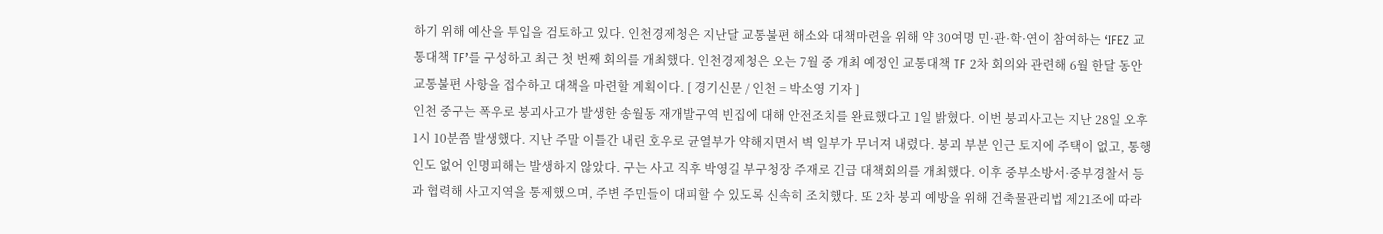하기 위해 예산을 투입을 검토하고 있다. 인천경제청은 지난달 교통불편 해소와 대책마련을 위해 약 30여명 민·관·학·연이 참여하는 ‘IFEZ 교통대책 TF’를 구성하고 최근 첫 번째 회의를 개최했다. 인천경제청은 오는 7월 중 개최 예정인 교통대책 TF 2차 회의와 관련해 6월 한달 동안 교통불편 사항을 접수하고 대책을 마련할 계획이다. [ 경기신문 / 인천 = 박소영 기자 ]
인천 중구는 폭우로 붕괴사고가 발생한 송월동 재개발구역 빈집에 대해 안전조치를 완료했다고 1일 밝혔다. 이번 붕괴사고는 지난 28일 오후 1시 10분쯤 발생했다. 지난 주말 이틀간 내린 호우로 균열부가 약해지면서 벽 일부가 무너져 내렸다. 붕괴 부분 인근 토지에 주택이 없고, 통행인도 없어 인명피해는 발생하지 않았다. 구는 사고 직후 박영길 부구청장 주재로 긴급 대책회의를 개최했다. 이후 중부소방서·중부경찰서 등과 협력해 사고지역을 통제했으며, 주변 주민들이 대피할 수 있도록 신속히 조치했다. 또 2차 붕괴 예방을 위해 건축물관리법 제21조에 따라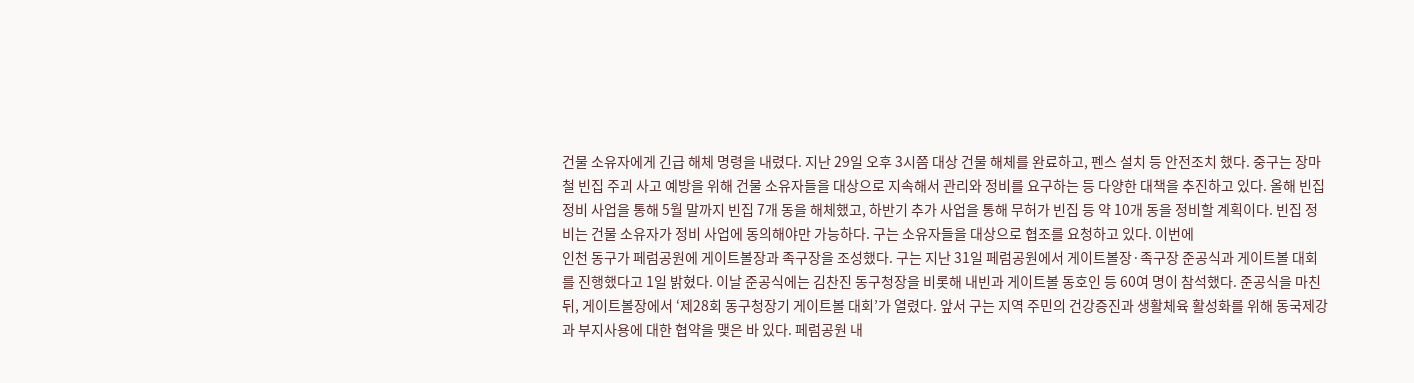건물 소유자에게 긴급 해체 명령을 내렸다. 지난 29일 오후 3시쯤 대상 건물 해체를 완료하고, 펜스 설치 등 안전조치 했다. 중구는 장마철 빈집 주괴 사고 예방을 위해 건물 소유자들을 대상으로 지속해서 관리와 정비를 요구하는 등 다양한 대책을 추진하고 있다. 올해 빈집 정비 사업을 통해 5월 말까지 빈집 7개 동을 해체했고, 하반기 추가 사업을 통해 무허가 빈집 등 약 10개 동을 정비할 계획이다. 빈집 정비는 건물 소유자가 정비 사업에 동의해야만 가능하다. 구는 소유자들을 대상으로 협조를 요청하고 있다. 이번에
인천 동구가 페럼공원에 게이트볼장과 족구장을 조성했다. 구는 지난 31일 페럼공원에서 게이트볼장·족구장 준공식과 게이트볼 대회를 진행했다고 1일 밝혔다. 이날 준공식에는 김찬진 동구청장을 비롯해 내빈과 게이트볼 동호인 등 60여 명이 참석했다. 준공식을 마친 뒤, 게이트볼장에서 ‘제28회 동구청장기 게이트볼 대회’가 열렸다. 앞서 구는 지역 주민의 건강증진과 생활체육 활성화를 위해 동국제강과 부지사용에 대한 협약을 맺은 바 있다. 페럼공원 내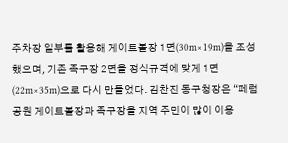주차장 일부를 활용해 게이트볼장 1면(30m×19m)을 조성했으며, 기존 족구장 2면을 정식규격에 맞게 1면(22m×35m)으로 다시 만들었다. 김찬진 동구청장은 “페럼공원 게이트볼장과 족구장을 지역 주민이 많이 이용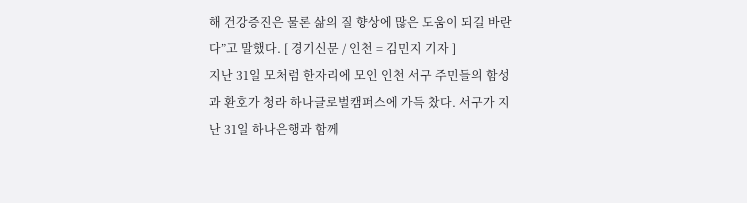해 건강증진은 물론 삶의 질 향상에 많은 도움이 되길 바란다”고 말했다. [ 경기신문 / 인천 = 김민지 기자 ]
지난 31일 모처럼 한자리에 모인 인천 서구 주민들의 함성과 환호가 청라 하나글로벌캠퍼스에 가득 찼다. 서구가 지난 31일 하나은행과 함께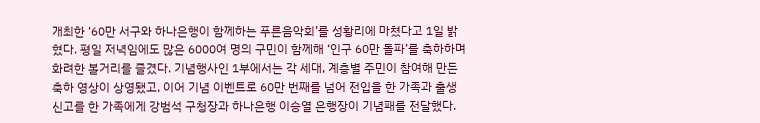개최한 ‘60만 서구와 하나은행이 함께하는 푸른음악회’를 성황리에 마쳤다고 1일 밝혔다. 평일 저녁임에도 많은 6000여 명의 구민이 함께해 ‘인구 60만 돌파’를 축하하며 화려한 볼거리를 즐겼다. 기념행사인 1부에서는 각 세대, 계층별 주민이 참여해 만든 축하 영상이 상영됐고, 이어 기념 이벤트로 60만 번째를 넘어 전입을 한 가족과 출생신고를 한 가족에게 강범석 구청장과 하나은행 이승열 은행장이 기념패를 전달했다.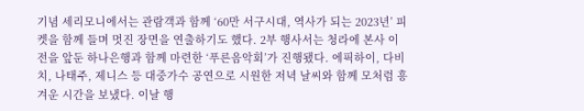기념 세리모니에서는 관람객과 함께 ‘60만 서구시대, 역사가 되는 2023년’ 피켓을 함께 들며 멋진 장면을 연출하기도 했다. 2부 행사서는 청라에 본사 이전을 앞둔 하나은행과 함께 마련한 ‘푸른음악회’가 진행됐다. 에픽하이, 다비치, 나태주, 제니스 등 대중가수 공연으로 시원한 저녁 날씨와 함께 모처럼 흥겨운 시간을 보냈다. 이날 행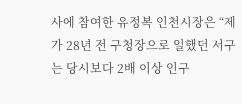사에 참여한 유정복 인천시장은 “제가 28년 전 구청장으로 일했던 서구는 당시보다 2배 이상 인구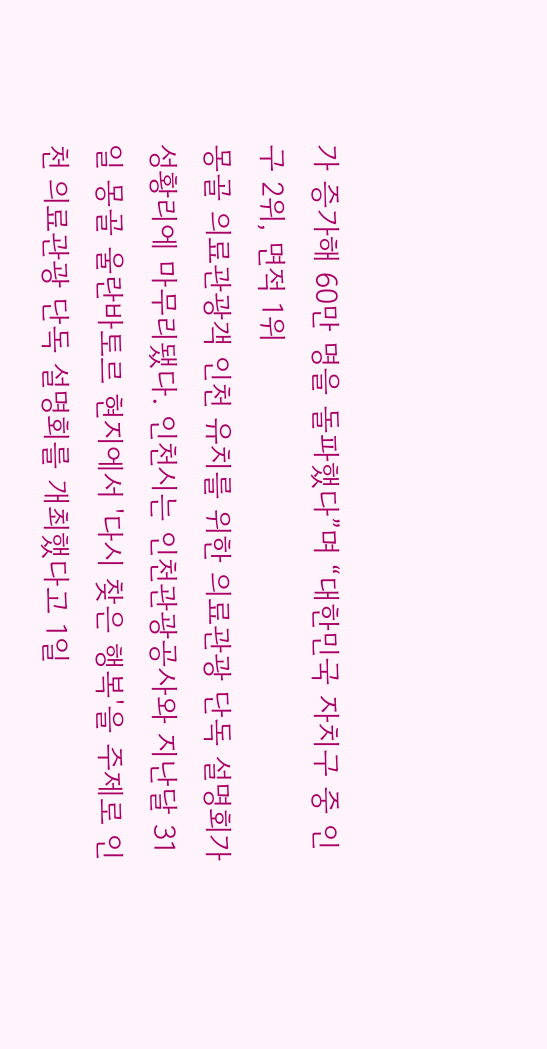가 증가해 60만 명을 돌파했다”며 “대한민국 자치구 중 인구 2위, 면적 1위
몽골 의료관광객 인천 유치를 위한 의료관광 단독 설명회가 성황리에 마무리됐다. 인천시는 인천관광공사와 지난달 31일 몽골 울란바토르 현지에서 '다시 찾은 행복'을 주제로 인천 의료관광 단독 설명회를 개최했다고 1일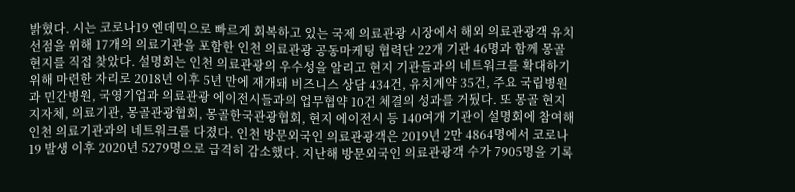밝혔다. 시는 코로나19 엔데믹으로 빠르게 회복하고 있는 국제 의료관광 시장에서 해외 의료관광객 유치 선점을 위해 17개의 의료기관을 포함한 인천 의료관광 공동마케팅 협력단 22개 기관 46명과 함께 몽골 현지를 직접 찾았다. 설명회는 인천 의료관광의 우수성을 알리고 현지 기관들과의 네트워크를 확대하기 위해 마련한 자리로 2018년 이후 5년 만에 재개돼 비즈니스 상담 434건, 유치계약 35건, 주요 국립병원과 민간병원, 국영기업과 의료관광 에이전시들과의 업무협약 10건 체결의 성과를 거뒀다. 또 몽골 현지 지자체, 의료기관, 몽골관광협회, 몽골한국관광협회, 현지 에이전시 등 140여개 기관이 설명회에 참여해 인천 의료기관과의 네트워크를 다졌다. 인천 방문외국인 의료관광객은 2019년 2만 4864명에서 코로나19 발생 이후 2020년 5279명으로 급격히 감소했다. 지난해 방문외국인 의료관광객 수가 7905명을 기록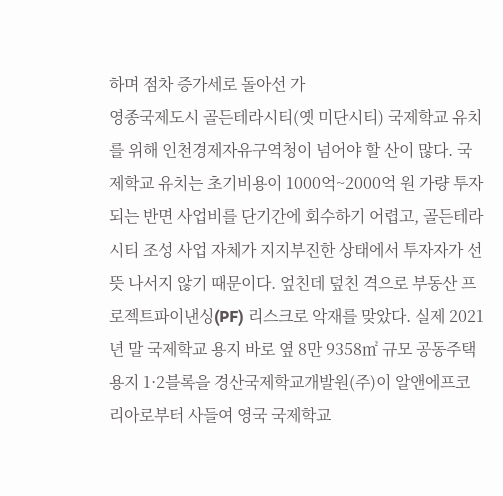하며 점차 증가세로 돌아선 가
영종국제도시 골든테라시티(옛 미단시티) 국제학교 유치를 위해 인천경제자유구역청이 넘어야 할 산이 많다. 국제학교 유치는 초기비용이 1000억~2000억 원 가량 투자되는 반면 사업비를 단기간에 회수하기 어렵고, 골든테라시티 조성 사업 자체가 지지부진한 상태에서 투자자가 선뜻 나서지 않기 때문이다. 엎친데 덮친 격으로 부동산 프로젝트파이낸싱(PF) 리스크로 악재를 맞았다. 실제 2021년 말 국제학교 용지 바로 옆 8만 9358㎡ 규모 공동주택용지 1·2블록을 경산국제학교개발원(주)이 알앤에프코리아로부터 사들여 영국 국제학교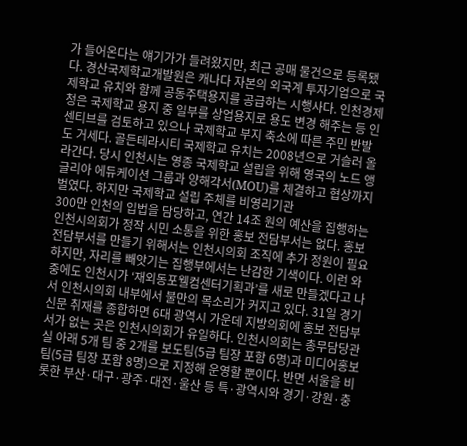가 들어온다는 얘기가가 들려왔지만, 최근 공매 물건으로 등록됐다. 경산국제학교개발원은 캐나다 자본의 외국계 투자기업으로 국제학교 유치와 함께 공동주택용지를 공급하는 시행사다. 인천경제청은 국제학교 용지 중 일부를 상업용지로 용도 변경 해주는 등 인센티브를 검토하고 있으나 국제학교 부지 축소에 따른 주민 반발도 거세다. 골든테라시티 국제학교 유치는 2008년으로 거슬러 올라간다. 당시 인천시는 영종 국제학교 설립을 위해 영국의 노드 앵글리아 에듀케이션 그룹과 양해각서(MOU)를 체결하고 협상까지 벌였다. 하지만 국제학교 설립 주체를 비영리기관
300만 인천의 입법을 담당하고, 연간 14조 원의 예산을 집행하는 인천시의회가 정작 시민 소통을 위한 홍보 전담부서는 없다. 홍보 전담부서를 만들기 위해서는 인천시의회 조직에 추가 정원이 필요하지만, 자리를 빼앗기는 집행부에서는 난감한 기색이다. 이런 와중에도 인천시가 ‘재외동포웰컴센터기획과’를 새로 만들겠다고 나서 인천시의회 내부에서 불만의 목소리가 커지고 있다. 31일 경기신문 취재를 종합하면 6대 광역시 가운데 지방의회에 홍보 전담부서가 없는 곳은 인천시의회가 유일하다. 인천시의회는 총무담당관실 아래 5개 팀 중 2개를 보도팀(5급 팀장 포함 6명)과 미디어홍보팀(5급 팀장 포함 8명)으로 지정해 운영할 뿐이다. 반면 서울을 비롯한 부산·대구·광주·대전·울산 등 특·광역시와 경기·강원·충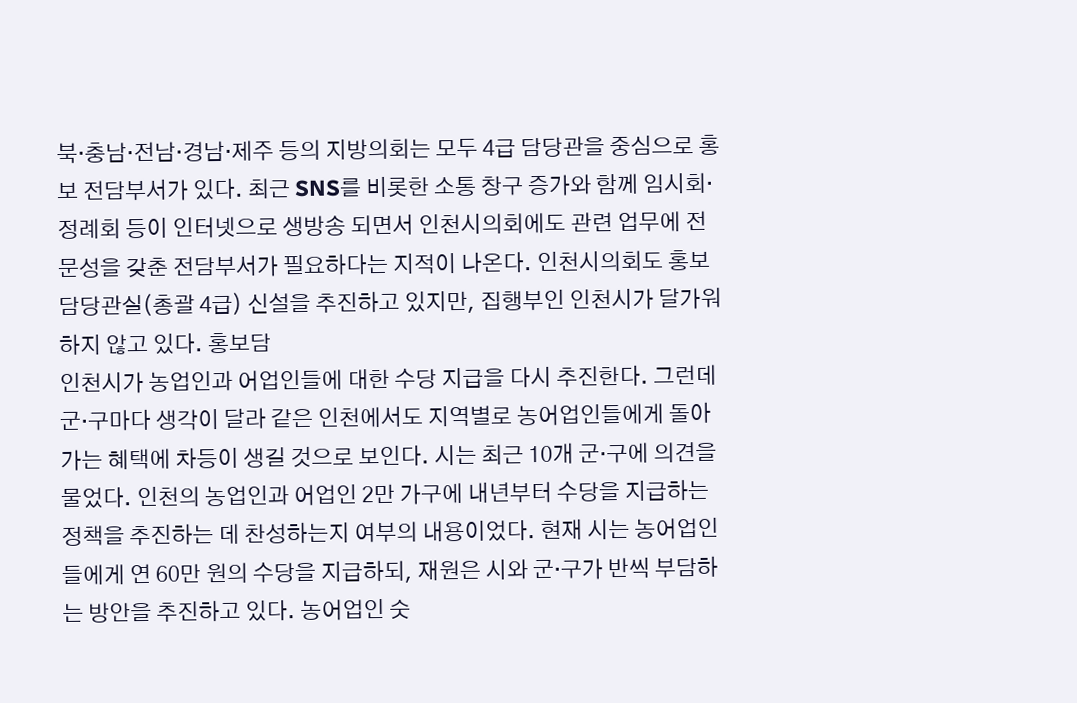북·충남·전남·경남·제주 등의 지방의회는 모두 4급 담당관을 중심으로 홍보 전담부서가 있다. 최근 SNS를 비롯한 소통 창구 증가와 함께 임시회·정례회 등이 인터넷으로 생방송 되면서 인천시의회에도 관련 업무에 전문성을 갖춘 전담부서가 필요하다는 지적이 나온다. 인천시의회도 홍보담당관실(총괄 4급) 신설을 추진하고 있지만, 집행부인 인천시가 달가워하지 않고 있다. 홍보담
인천시가 농업인과 어업인들에 대한 수당 지급을 다시 추진한다. 그런데 군‧구마다 생각이 달라 같은 인천에서도 지역별로 농어업인들에게 돌아가는 혜택에 차등이 생길 것으로 보인다. 시는 최근 10개 군‧구에 의견을 물었다. 인천의 농업인과 어업인 2만 가구에 내년부터 수당을 지급하는 정책을 추진하는 데 찬성하는지 여부의 내용이었다. 현재 시는 농어업인들에게 연 60만 원의 수당을 지급하되, 재원은 시와 군‧구가 반씩 부담하는 방안을 추진하고 있다. 농어업인 숫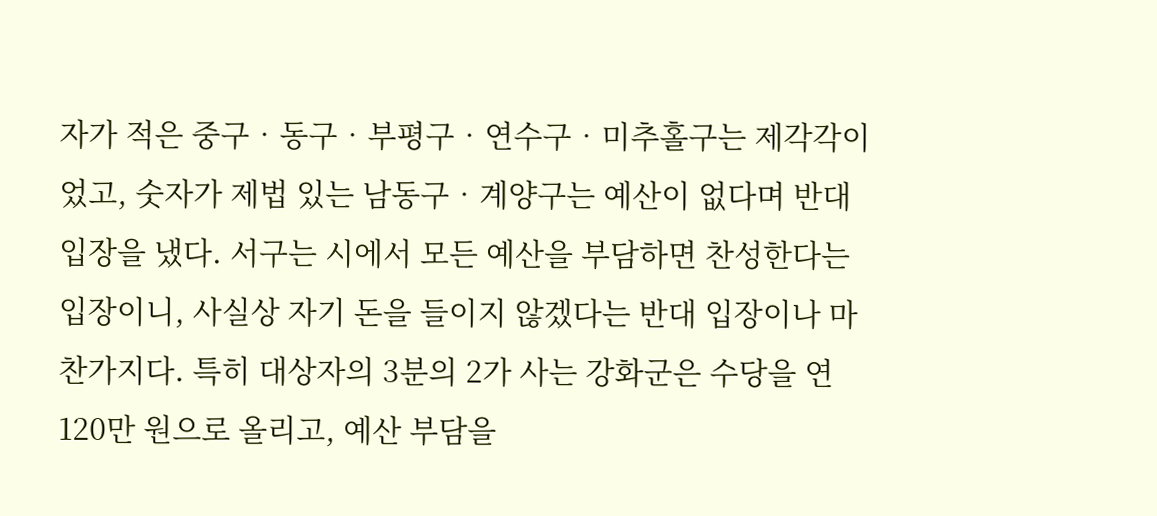자가 적은 중구‧동구‧부평구‧연수구‧미추홀구는 제각각이었고, 숫자가 제법 있는 남동구‧계양구는 예산이 없다며 반대 입장을 냈다. 서구는 시에서 모든 예산을 부담하면 찬성한다는 입장이니, 사실상 자기 돈을 들이지 않겠다는 반대 입장이나 마찬가지다. 특히 대상자의 3분의 2가 사는 강화군은 수당을 연 120만 원으로 올리고, 예산 부담을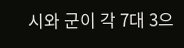시와 군이 각 7대 3으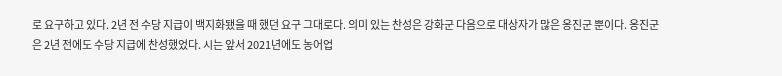로 요구하고 있다. 2년 전 수당 지급이 백지화됐을 때 했던 요구 그대로다. 의미 있는 찬성은 강화군 다음으로 대상자가 많은 옹진군 뿐이다. 옹진군은 2년 전에도 수당 지급에 찬성했었다. 시는 앞서 2021년에도 농어업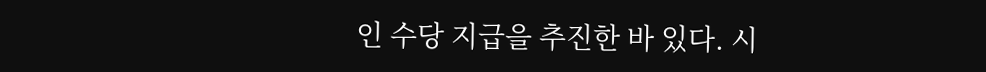인 수당 지급을 추진한 바 있다. 시